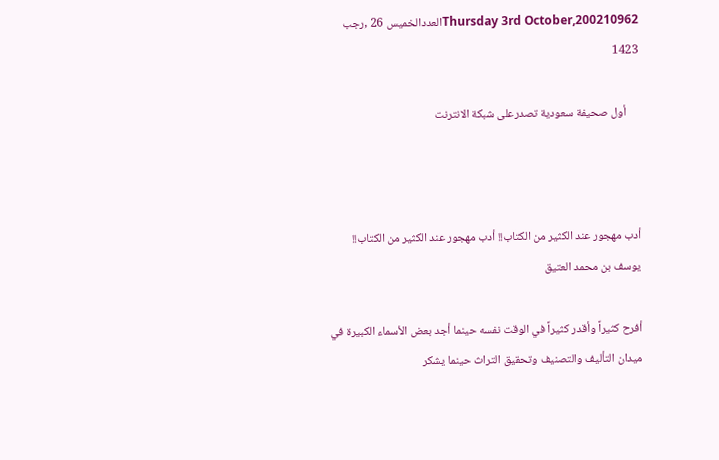Thursday 3rd October,200210962العددالخميس 26 ,رجب 1423

     أول صحيفة سعودية تصدرعلى شبكة الانترنت



أدب مهجور عند الكثير من الكتاب!! أدب مهجور عند الكثير من الكتاب!!
يوسف بن محمد العتيق

أفرح كثيراً وأقدر كثيراً في الوقت نفسه حينما أجد بعض الأسماء الكبيرة في ميدان التأليف والتصنيف وتحقيق التراث حينما يشكر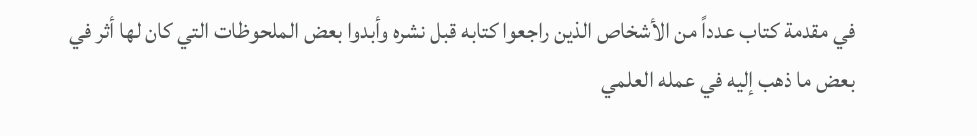في مقدمة كتاب عدداً من الأشخاص الذين راجعوا كتابه قبل نشره وأبدوا بعض الملحوظات التي كان لها أثر في بعض ما ذهب إليه في عمله العلمي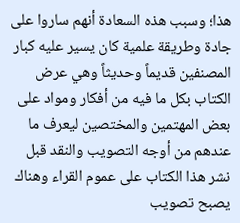هذا؛ وسبب هذه السعادة أنهم ساروا على جادة وطريقة علمية كان يسير عليه كبار المصنفين قديماً وحديثاً وهي عرض الكتاب بكل ما فيه من أفكار ومواد على بعض المهتمين والمختصين ليعرف ما عندهم من أوجه التصويب والنقد قبل نشر هذا الكتاب على عموم القراء وهناك يصبح تصويب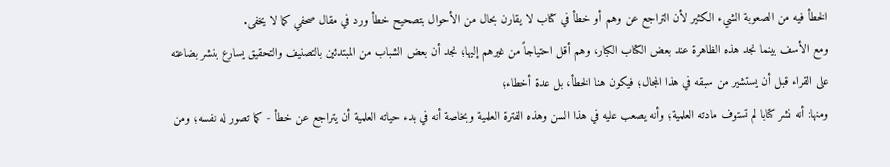الخطأ فيه من الصعوبة الشيء الكثير لأن التراجع عن وهم أو خطأ في كتاب لا يقارن بحال من الأحوال بتصحيح خطأ ورد في مقال صحفي كما لا يخفى.
ومع الأسف بينما نجد هذه الظاهرة عند بعض الكتاب الكبار، وهم أقل احتياجاً من غيرهم إليها؛ نجد أن بعض الشباب من المبتدئين بالتصنيف والتحقيق يسارع بنشر بضاعته على القراء قبل أن يستشير من سبقه في هذا المجال؛ فيكون هنا الخطأ، بل عدة أخطاء؛
ومنها: أنه نشر كتابا لم تستوف مادته العلمية؛ وأنه يصعب عليه في هذا السن وهذه الفترة العلمية وبخاصة أنه في بدء حياته العلمية أن يتراجع عن خطأ - كما تصور له نفسه؛ ومن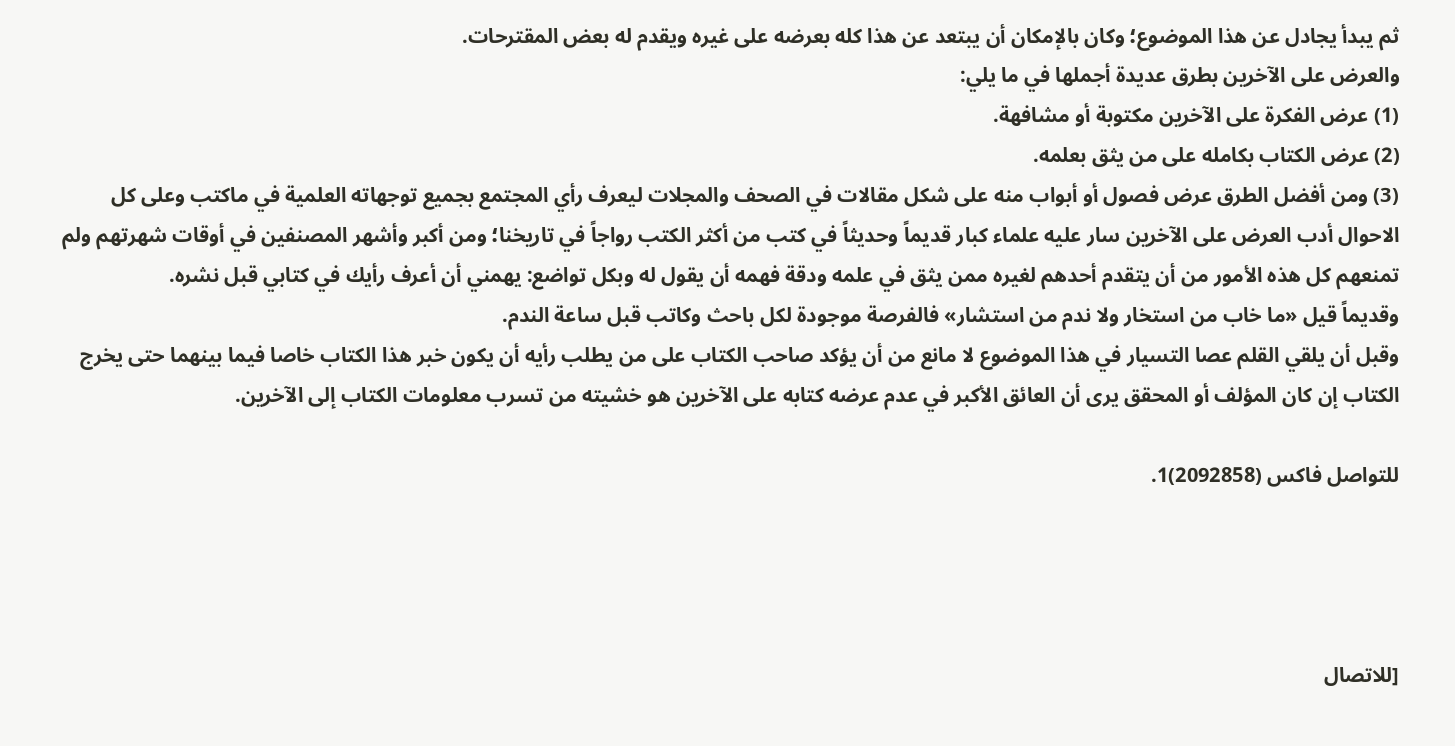ثم يبدأ يجادل عن هذا الموضوع؛ وكان بالإمكان أن يبتعد عن هذا كله بعرضه على غيره ويقدم له بعض المقترحات.
والعرض على الآخرين بطرق عديدة أجملها في ما يلي:
(1) عرض الفكرة على الآخرين مكتوبة أو مشافهة.
(2) عرض الكتاب بكامله على من يثق بعلمه.
(3) ومن أفضل الطرق عرض فصول أو أبواب منه على شكل مقالات في الصحف والمجلات ليعرف رأي المجتمع بجميع توجهاته العلمية في ماكتب وعلى كل الاحوال أدب العرض على الآخرين سار عليه علماء كبار قديماً وحديثاً في كتب من أكثر الكتب رواجاً في تاريخنا؛ ومن أكبر وأشهر المصنفين في أوقات شهرتهم ولم تمنعهم كل هذه الأمور من أن يتقدم أحدهم لغيره ممن يثق في علمه ودقة فهمه أن يقول له وبكل تواضع: يهمني أن أعرف رأيك في كتابي قبل نشره.
وقديماً قيل «ما خاب من استخار ولا ندم من استشار» فالفرصة موجودة لكل باحث وكاتب قبل ساعة الندم.
وقبل أن يلقي القلم عصا التسيار في هذا الموضوع لا مانع من أن يؤكد صاحب الكتاب على من يطلب رأيه أن يكون خبر هذا الكتاب خاصا فيما بينهما حتى يخرج الكتاب إن كان المؤلف أو المحقق يرى أن العائق الأكبر في عدم عرضه كتابه على الآخرين هو خشيته من تسرب معلومات الكتاب إلى الآخرين.

للتواصل فاكس (2092858)1.




[للاتصال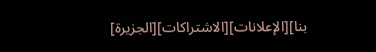بنا][الإعلانات][الاشتراكات][الجزيرة]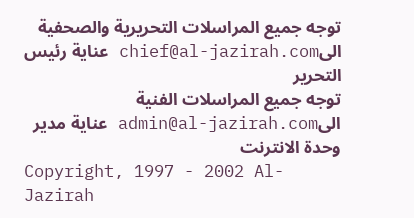توجه جميع المراسلات التحريرية والصحفية الىchief@al-jazirah.com عناية رئيس التحرير
توجه جميع المراسلات الفنية الىadmin@al-jazirah.com عناية مدير وحدة الانترنت
Copyright, 1997 - 2002 Al-Jazirah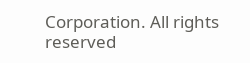Corporation. All rights reserved